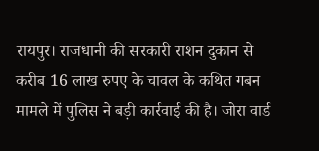रायपुर। राजधानी की सरकारी राशन दुकान से करीब 16 लाख रुपए के चावल के कथित गबन मामले में पुलिस ने बड़ी कार्रवाई की है। जोरा वार्ड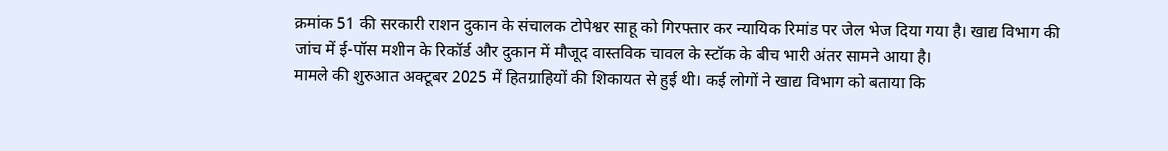क्रमांक 51 की सरकारी राशन दुकान के संचालक टोपेश्वर साहू को गिरफ्तार कर न्यायिक रिमांड पर जेल भेज दिया गया है। खाद्य विभाग की जांच में ई-पॉस मशीन के रिकॉर्ड और दुकान में मौजूद वास्तविक चावल के स्टॉक के बीच भारी अंतर सामने आया है।
मामले की शुरुआत अक्टूबर 2025 में हितग्राहियों की शिकायत से हुई थी। कई लोगों ने खाद्य विभाग को बताया कि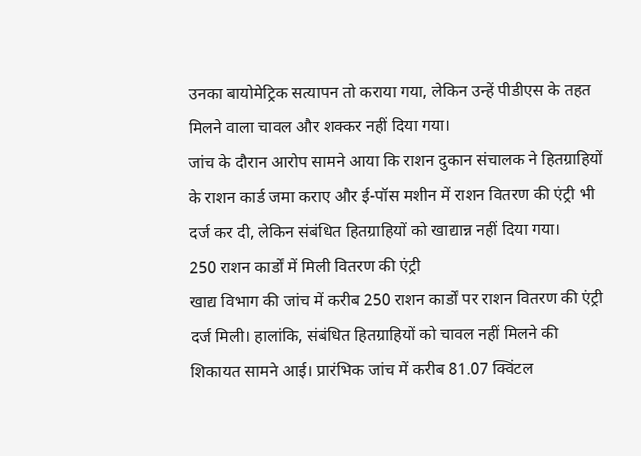उनका बायोमेट्रिक सत्यापन तो कराया गया, लेकिन उन्हें पीडीएस के तहत मिलने वाला चावल और शक्कर नहीं दिया गया।
जांच के दौरान आरोप सामने आया कि राशन दुकान संचालक ने हितग्राहियों के राशन कार्ड जमा कराए और ई-पॉस मशीन में राशन वितरण की एंट्री भी दर्ज कर दी, लेकिन संबंधित हितग्राहियों को खाद्यान्न नहीं दिया गया।
250 राशन कार्डों में मिली वितरण की एंट्री
खाद्य विभाग की जांच में करीब 250 राशन कार्डों पर राशन वितरण की एंट्री दर्ज मिली। हालांकि, संबंधित हितग्राहियों को चावल नहीं मिलने की शिकायत सामने आई। प्रारंभिक जांच में करीब 81.07 क्विंटल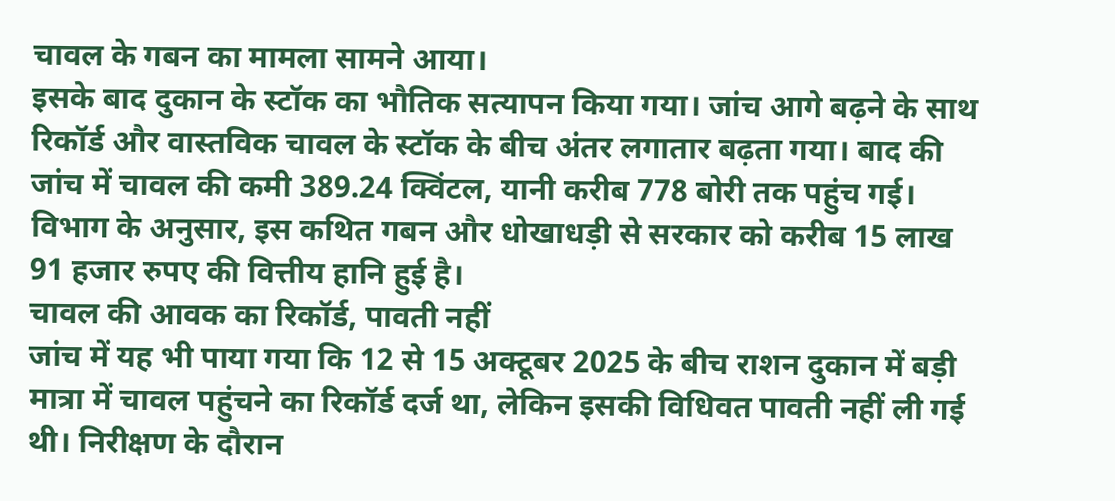चावल के गबन का मामला सामने आया।
इसके बाद दुकान के स्टॉक का भौतिक सत्यापन किया गया। जांच आगे बढ़ने के साथ रिकॉर्ड और वास्तविक चावल के स्टॉक के बीच अंतर लगातार बढ़ता गया। बाद की जांच में चावल की कमी 389.24 क्विंटल, यानी करीब 778 बोरी तक पहुंच गई।
विभाग के अनुसार, इस कथित गबन और धोखाधड़ी से सरकार को करीब 15 लाख 91 हजार रुपए की वित्तीय हानि हुई है।
चावल की आवक का रिकॉर्ड, पावती नहीं
जांच में यह भी पाया गया कि 12 से 15 अक्टूबर 2025 के बीच राशन दुकान में बड़ी मात्रा में चावल पहुंचने का रिकॉर्ड दर्ज था, लेकिन इसकी विधिवत पावती नहीं ली गई थी। निरीक्षण के दौरान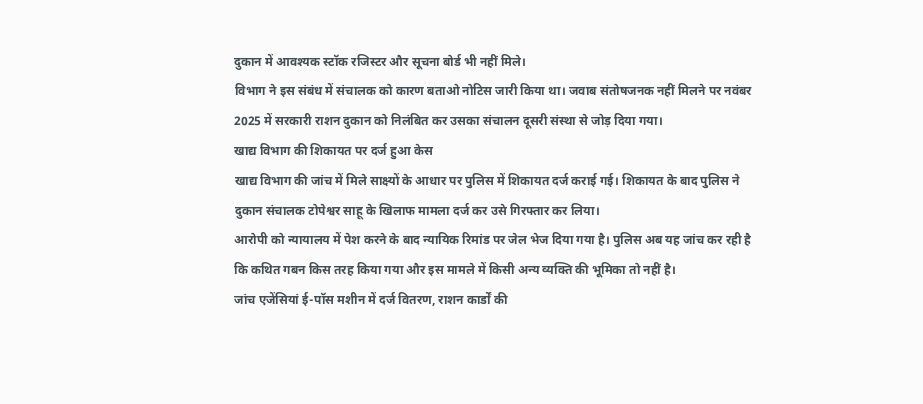दुकान में आवश्यक स्टॉक रजिस्टर और सूचना बोर्ड भी नहीं मिले।
विभाग ने इस संबंध में संचालक को कारण बताओ नोटिस जारी किया था। जवाब संतोषजनक नहीं मिलने पर नवंबर 2025 में सरकारी राशन दुकान को निलंबित कर उसका संचालन दूसरी संस्था से जोड़ दिया गया।
खाद्य विभाग की शिकायत पर दर्ज हुआ केस
खाद्य विभाग की जांच में मिले साक्ष्यों के आधार पर पुलिस में शिकायत दर्ज कराई गई। शिकायत के बाद पुलिस ने दुकान संचालक टोपेश्वर साहू के खिलाफ मामला दर्ज कर उसे गिरफ्तार कर लिया।
आरोपी को न्यायालय में पेश करने के बाद न्यायिक रिमांड पर जेल भेज दिया गया है। पुलिस अब यह जांच कर रही है कि कथित गबन किस तरह किया गया और इस मामले में किसी अन्य व्यक्ति की भूमिका तो नहीं है।
जांच एजेंसियां ई-पॉस मशीन में दर्ज वितरण, राशन कार्डों की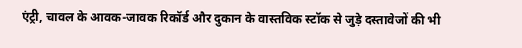एंट्री, चावल के आवक-जावक रिकॉर्ड और दुकान के वास्तविक स्टॉक से जुड़े दस्तावेजों की भी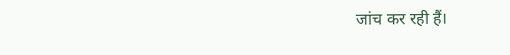जांच कर रही हैं।